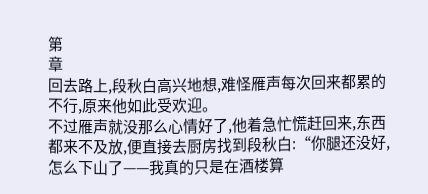第
章
回去路上,段秋白高兴地想,难怪雁声每次回来都累的不行,原来他如此受欢迎。
不过雁声就没那么心情好了,他着急忙慌赶回来,东西都来不及放,便直接去厨房找到段秋白:“你腿还没好,怎么下山了——我真的只是在酒楼算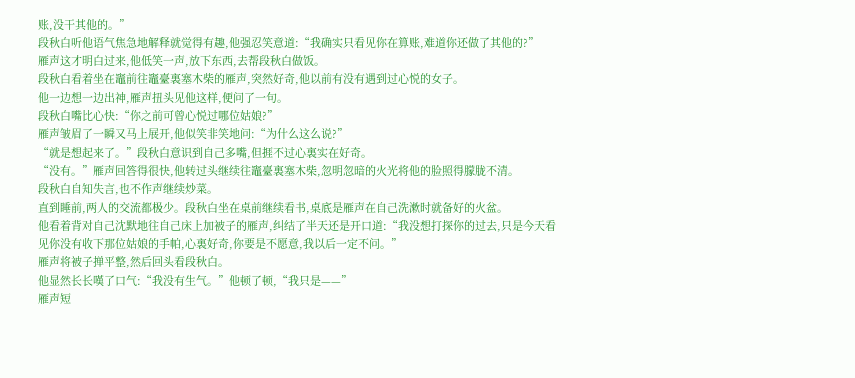账,没干其他的。”
段秋白听他语气焦急地解释就觉得有趣,他强忍笑意道:“我确实只看见你在算账,难道你还做了其他的?”
雁声这才明白过来,他低笑一声,放下东西,去帮段秋白做饭。
段秋白看着坐在竈前往竈臺裏塞木柴的雁声,突然好奇,他以前有没有遇到过心悦的女子。
他一边想一边出神,雁声扭头见他这样,便问了一句。
段秋白嘴比心快:“你之前可曾心悦过哪位姑娘?”
雁声皱眉了一瞬又马上展开,他似笑非笑地问:“为什么这么说?”
“就是想起来了。”段秋白意识到自己多嘴,但捱不过心裏实在好奇。
“没有。”雁声回答得很快,他转过头继续往竈臺裏塞木柴,忽明忽暗的火光将他的脸照得朦胧不清。
段秋白自知失言,也不作声继续炒菜。
直到睡前,两人的交流都极少。段秋白坐在桌前继续看书,桌底是雁声在自己洗漱时就备好的火盆。
他看着背对自己沈默地往自己床上加被子的雁声,纠结了半天还是开口道:“我没想打探你的过去,只是今天看见你没有收下那位姑娘的手帕,心裏好奇,你要是不愿意,我以后一定不问。”
雁声将被子掸平整,然后回头看段秋白。
他显然长长嘆了口气:“我没有生气。”他顿了顿,“我只是——”
雁声短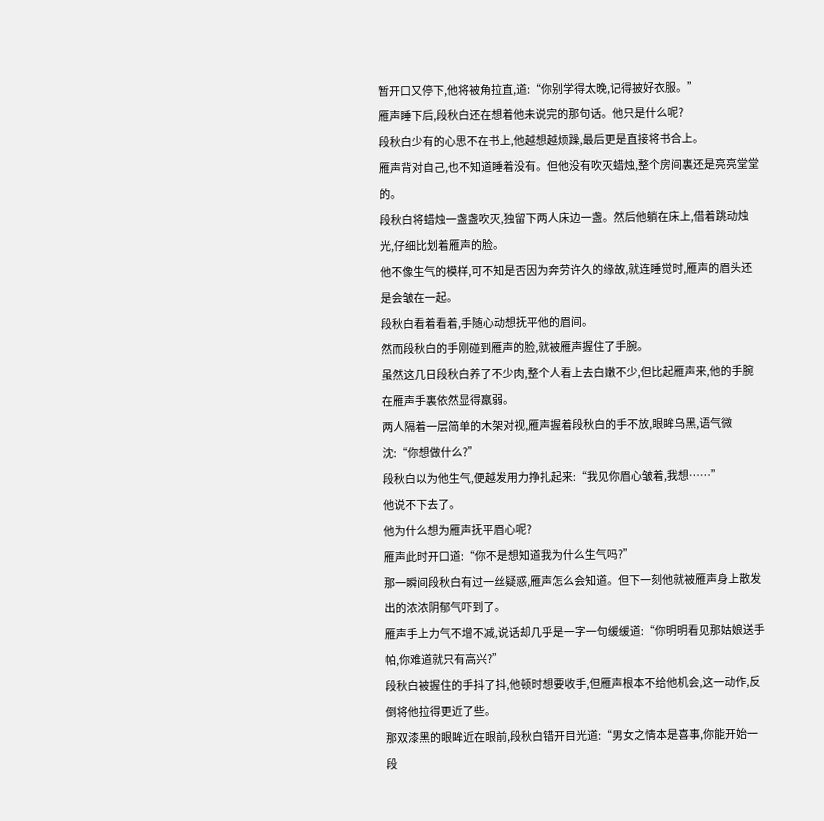暂开口又停下,他将被角拉直,道:“你别学得太晚,记得披好衣服。”
雁声睡下后,段秋白还在想着他未说完的那句话。他只是什么呢?
段秋白少有的心思不在书上,他越想越烦躁,最后更是直接将书合上。
雁声背对自己,也不知道睡着没有。但他没有吹灭蜡烛,整个房间裏还是亮亮堂堂的。
段秋白将蜡烛一盏盏吹灭,独留下两人床边一盏。然后他躺在床上,借着跳动烛光,仔细比划着雁声的脸。
他不像生气的模样,可不知是否因为奔劳许久的缘故,就连睡觉时,雁声的眉头还是会皱在一起。
段秋白看着看着,手随心动想抚平他的眉间。
然而段秋白的手刚碰到雁声的脸,就被雁声握住了手腕。
虽然这几日段秋白养了不少肉,整个人看上去白嫩不少,但比起雁声来,他的手腕在雁声手裏依然显得羸弱。
两人隔着一层简单的木架对视,雁声握着段秋白的手不放,眼眸乌黑,语气微沈:“你想做什么?”
段秋白以为他生气,便越发用力挣扎起来:“我见你眉心皱着,我想……”
他说不下去了。
他为什么想为雁声抚平眉心呢?
雁声此时开口道:“你不是想知道我为什么生气吗?”
那一瞬间段秋白有过一丝疑惑,雁声怎么会知道。但下一刻他就被雁声身上散发出的浓浓阴郁气吓到了。
雁声手上力气不增不减,说话却几乎是一字一句缓缓道:“你明明看见那姑娘送手帕,你难道就只有高兴?”
段秋白被握住的手抖了抖,他顿时想要收手,但雁声根本不给他机会,这一动作,反倒将他拉得更近了些。
那双漆黑的眼眸近在眼前,段秋白错开目光道:“男女之情本是喜事,你能开始一段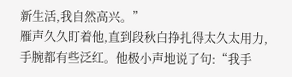新生活,我自然高兴。”
雁声久久盯着他,直到段秋白挣扎得太久太用力,手腕都有些泛红。他极小声地说了句:“我手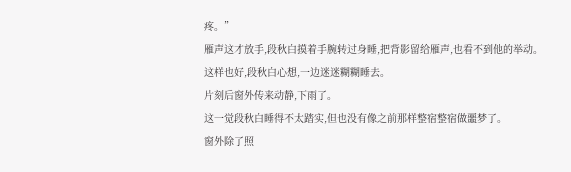疼。”
雁声这才放手,段秋白摸着手腕转过身睡,把背影留给雁声,也看不到他的举动。
这样也好,段秋白心想,一边迷迷糊糊睡去。
片刻后窗外传来动静,下雨了。
这一觉段秋白睡得不太踏实,但也没有像之前那样整宿整宿做噩梦了。
窗外除了照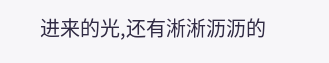进来的光,还有淅淅沥沥的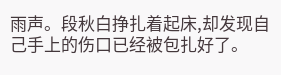雨声。段秋白挣扎着起床,却发现自己手上的伤口已经被包扎好了。